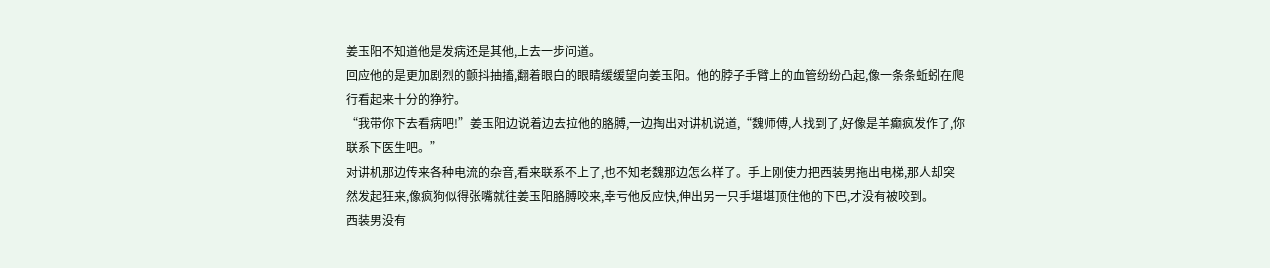姜玉阳不知道他是发病还是其他,上去一步问道。
回应他的是更加剧烈的颤抖抽搐,翻着眼白的眼睛缓缓望向姜玉阳。他的脖子手臂上的血管纷纷凸起,像一条条蚯蚓在爬行看起来十分的狰狞。
“我带你下去看病吧!”姜玉阳边说着边去拉他的胳膊,一边掏出对讲机说道,“魏师傅,人找到了,好像是羊癫疯发作了,你联系下医生吧。”
对讲机那边传来各种电流的杂音,看来联系不上了,也不知老魏那边怎么样了。手上刚使力把西装男拖出电梯,那人却突然发起狂来,像疯狗似得张嘴就往姜玉阳胳膊咬来,幸亏他反应快,伸出另一只手堪堪顶住他的下巴,才没有被咬到。
西装男没有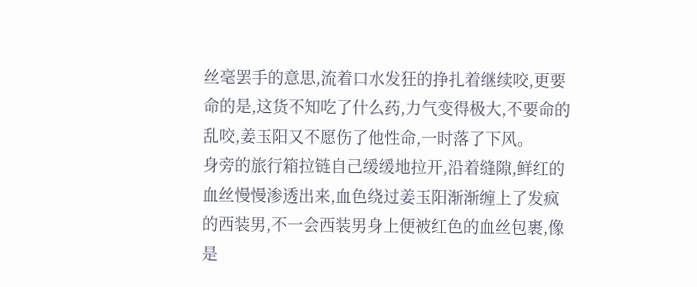丝毫罢手的意思,流着口水发狂的挣扎着继续咬,更要命的是,这货不知吃了什么药,力气变得极大,不要命的乱咬,姜玉阳又不愿伤了他性命,一时落了下风。
身旁的旅行箱拉链自己缓缓地拉开,沿着缝隙,鲜红的血丝慢慢渗透出来,血色绕过姜玉阳渐渐缠上了发疯的西装男,不一会西装男身上便被红色的血丝包裹,像是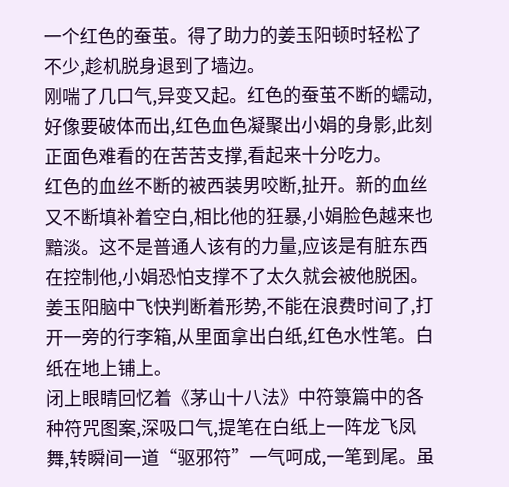一个红色的蚕茧。得了助力的姜玉阳顿时轻松了不少,趁机脱身退到了墙边。
刚喘了几口气,异变又起。红色的蚕茧不断的蠕动,好像要破体而出,红色血色凝聚出小娟的身影,此刻正面色难看的在苦苦支撑,看起来十分吃力。
红色的血丝不断的被西装男咬断,扯开。新的血丝又不断填补着空白,相比他的狂暴,小娟脸色越来也黯淡。这不是普通人该有的力量,应该是有脏东西在控制他,小娟恐怕支撑不了太久就会被他脱困。姜玉阳脑中飞快判断着形势,不能在浪费时间了,打开一旁的行李箱,从里面拿出白纸,红色水性笔。白纸在地上铺上。
闭上眼睛回忆着《茅山十八法》中符箓篇中的各种符咒图案,深吸口气,提笔在白纸上一阵龙飞凤舞,转瞬间一道“驱邪符”一气呵成,一笔到尾。虽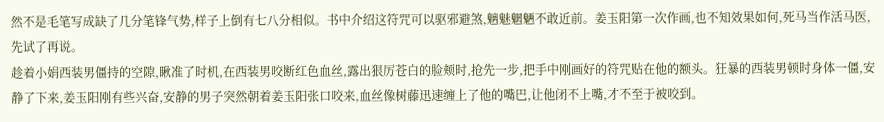然不是毛笔写成缺了几分笔锋气势,样子上倒有七八分相似。书中介绍这符咒可以驱邪避煞,魑魅魍魉不敢近前。姜玉阳第一次作画,也不知效果如何,死马当作活马医,先试了再说。
趁着小娟西装男僵持的空隙,瞅准了时机,在西装男咬断红色血丝,露出狠厉苍白的脸颊时,抢先一步,把手中刚画好的符咒贴在他的额头。狂暴的西装男顿时身体一僵,安静了下来,姜玉阳刚有些兴奋,安静的男子突然朝着姜玉阳张口咬来,血丝像树藤迅速缠上了他的嘴巴,让他闭不上嘴,才不至于被咬到。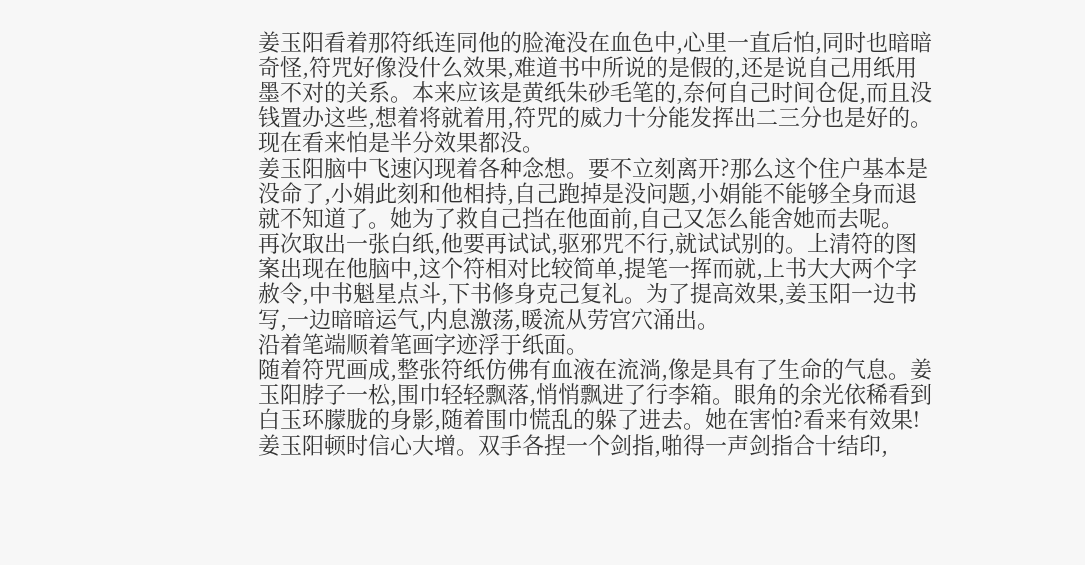姜玉阳看着那符纸连同他的脸淹没在血色中,心里一直后怕,同时也暗暗奇怪,符咒好像没什么效果,难道书中所说的是假的,还是说自己用纸用墨不对的关系。本来应该是黄纸朱砂毛笔的,奈何自己时间仓促,而且没钱置办这些,想着将就着用,符咒的威力十分能发挥出二三分也是好的。现在看来怕是半分效果都没。
姜玉阳脑中飞速闪现着各种念想。要不立刻离开?那么这个住户基本是没命了,小娟此刻和他相持,自己跑掉是没问题,小娟能不能够全身而退就不知道了。她为了救自己挡在他面前,自己又怎么能舍她而去呢。
再次取出一张白纸,他要再试试,驱邪咒不行,就试试别的。上清符的图案出现在他脑中,这个符相对比较简单,提笔一挥而就,上书大大两个字赦令,中书魁星点斗,下书修身克己复礼。为了提高效果,姜玉阳一边书写,一边暗暗运气,内息激荡,暖流从劳宫穴涌出。
沿着笔端顺着笔画字迹浮于纸面。
随着符咒画成,整张符纸仿佛有血液在流淌,像是具有了生命的气息。姜玉阳脖子一松,围巾轻轻飘落,悄悄飘进了行李箱。眼角的余光依稀看到白玉环朦胧的身影,随着围巾慌乱的躲了进去。她在害怕?看来有效果!姜玉阳顿时信心大增。双手各捏一个剑指,啪得一声剑指合十结印,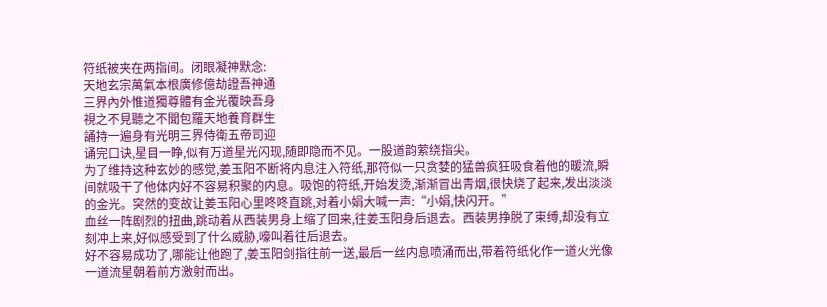符纸被夹在两指间。闭眼凝神默念:
天地玄宗萬氣本根廣修億劫證吾神通
三界內外惟道獨尊體有金光覆映吾身
視之不見聽之不聞包羅天地養育群生
誦持一遍身有光明三界侍衛五帝司迎
诵完口诀,星目一睁,似有万道星光闪现,随即隐而不见。一股道韵萦绕指尖。
为了维持这种玄妙的感觉,姜玉阳不断将内息注入符纸,那符似一只贪婪的猛兽疯狂吸食着他的暖流,瞬间就吸干了他体内好不容易积聚的内息。吸饱的符纸,开始发烫,渐渐冒出青烟,很快烧了起来,发出淡淡的金光。突然的变故让姜玉阳心里咚咚直跳,对着小娟大喊一声:“小娟,快闪开。”
血丝一阵剧烈的扭曲,跳动着从西装男身上缩了回来,往姜玉阳身后退去。西装男挣脱了束缚,却没有立刻冲上来,好似感受到了什么威胁,嚎叫着往后退去。
好不容易成功了,哪能让他跑了,姜玉阳剑指往前一送,最后一丝内息喷涌而出,带着符纸化作一道火光像一道流星朝着前方激射而出。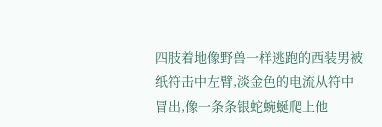四肢着地像野兽一样逃跑的西装男被纸符击中左臂,淡金色的电流从符中冒出,像一条条银蛇蜿蜒爬上他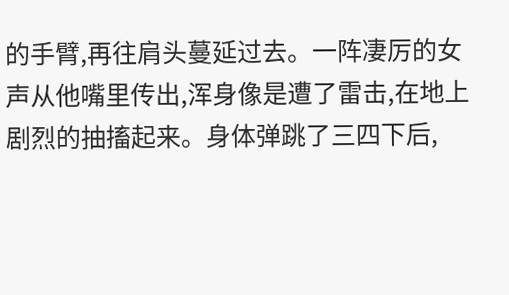的手臂,再往肩头蔓延过去。一阵凄厉的女声从他嘴里传出,浑身像是遭了雷击,在地上剧烈的抽搐起来。身体弹跳了三四下后,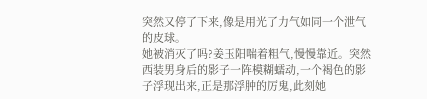突然又停了下来,像是用光了力气如同一个泄气的皮球。
她被消灭了吗?姜玉阳喘着粗气,慢慢靠近。突然西装男身后的影子一阵模糊蠕动,一个褐色的影子浮现出来,正是那浮肿的厉鬼,此刻她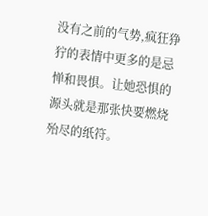没有之前的气势,疯狂狰狞的表情中更多的是忌惮和畏惧。让她恐惧的源头就是那张快要燃烧殆尽的纸符。